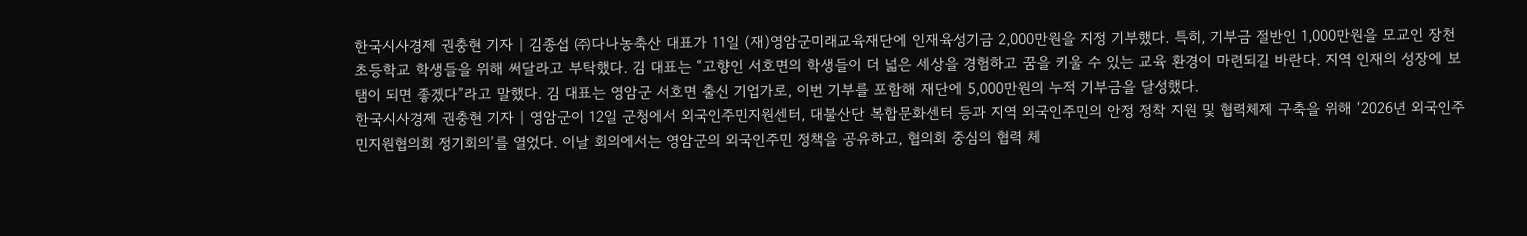한국시사경제 권충현 기자 | 김종섭 ㈜다나농축산 대표가 11일 (재)영암군미래교육재단에 인재육성기금 2,000만원을 지정 기부했다. 특히, 기부금 절반인 1,000만원을 모교인 장천초등학교 학생들을 위해 써달라고 부탁했다. 김 대표는 “고향인 서호면의 학생들이 더 넓은 세상을 경험하고 꿈을 키울 수 있는 교육 환경이 마련되길 바란다. 지역 인재의 성장에 보탬이 되면 좋겠다”라고 말했다. 김 대표는 영암군 서호면 출신 기업가로, 이번 기부를 포함해 재단에 5,000만원의 누적 기부금을 달성했다.
한국시사경제 권충현 기자 | 영암군이 12일 군청에서 외국인주민지원센터, 대불산단 복합문화센터 등과 지역 외국인주민의 안정 정착 지원 및 협력체제 구축을 위해 ‘2026년 외국인주민지원협의회 정기회의’를 열었다. 이날 회의에서는 영암군의 외국인주민 정책을 공유하고, 협의회 중심의 협력 체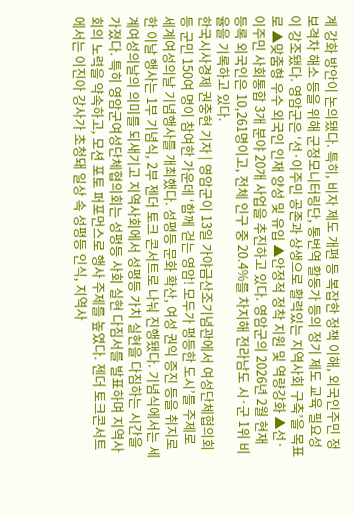계 강화 방안이 논의됐다. 특히, 비자 제도 개편 등 복잡한 정책 이해, 외국인주민 정보격차 해소 등을 위해 군정모니터링단, 통번역 활동가 등의 정기 제도 교육 필요성이 강조됐다. 영암군은 ‘선·이주민 공존과 상생으로 활력있는 지역사회 구축’을 목표로 ▲맞춤형 우수 외국인 인재 양성 및 유입 ▲안정적 정착 지원 및 역량강화 ▲선·이주민 사회통합 3개 분야 20개 사업을 추진하고 있다. 영암군의 2026년 2월 현재 등록 외국인은 10,261명이고, 전체 인구 중 20.4%를 차지해 전라남도 시·군 1위 비율을 기록하고 있다.
한국시사경제 권충현 기자 | 영암군이 13일 가야금산조기념관에서 여성단체협의회 등 군민 150여 명이 참여한 가운데 ‘함께 걷는 영암! 모두가 평등한 도시’를 주제로 세계여성의날 기념행사를 개최했다. 성평등 문화 확산, 여성 권익 증진 등을 취지로 한 이날 행사는 1부 기념식, 2부 젠더 토크 콘서트로 나눠 진행됐다. 기념식에서는 세계여성의날의 의미를 되새기고 지역사회에서 성평등 가치 실현을 다짐하는 시간을 가졌다. 특히 영암군여성단체협의회는 성평등 사회 실현 다짐서를 발표하며 지역사회의 노력을 약속하고, 모션 포토 퍼포먼스로 행사 주제를 높였다. 젠더 토크콘서트에서는 이진아 강사가 초청돼 일상 속 성평등 인식, 지역사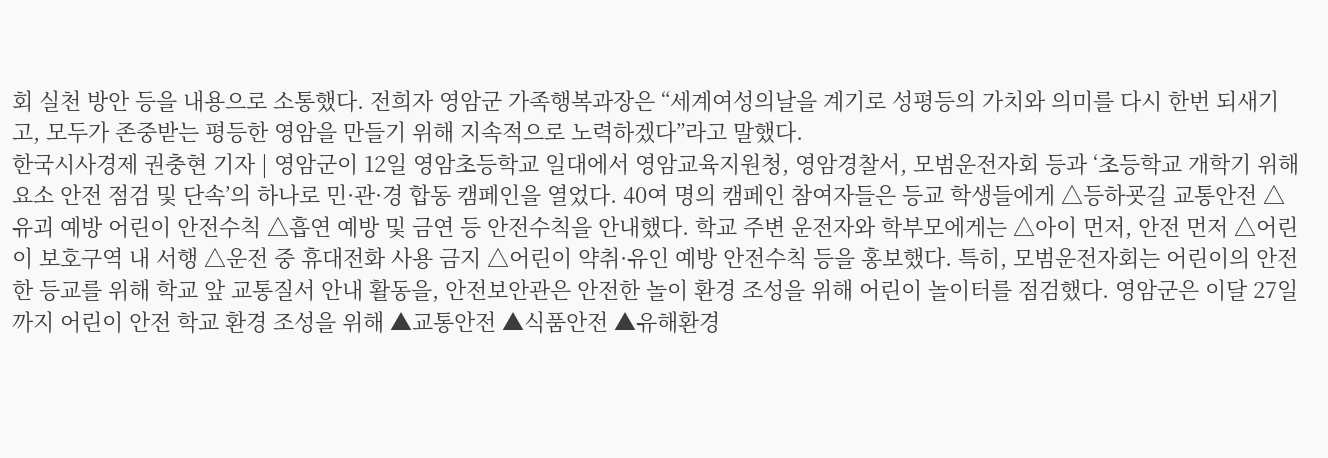회 실천 방안 등을 내용으로 소통했다. 전희자 영암군 가족행복과장은 “세계여성의날을 계기로 성평등의 가치와 의미를 다시 한번 되새기고, 모두가 존중받는 평등한 영암을 만들기 위해 지속적으로 노력하겠다”라고 말했다.
한국시사경제 권충현 기자 | 영암군이 12일 영암초등학교 일대에서 영암교육지원청, 영암경찰서, 모범운전자회 등과 ‘초등학교 개학기 위해 요소 안전 점검 및 단속’의 하나로 민·관·경 합동 캠페인을 열었다. 40여 명의 캠페인 참여자들은 등교 학생들에게 △등하굣길 교통안전 △유괴 예방 어린이 안전수칙 △흡연 예방 및 금연 등 안전수칙을 안내했다. 학교 주변 운전자와 학부모에게는 △아이 먼저, 안전 먼저 △어린이 보호구역 내 서행 △운전 중 휴대전화 사용 금지 △어린이 약취·유인 예방 안전수칙 등을 홍보했다. 특히, 모범운전자회는 어린이의 안전한 등교를 위해 학교 앞 교통질서 안내 활동을, 안전보안관은 안전한 놀이 환경 조성을 위해 어린이 놀이터를 점검했다. 영암군은 이달 27일까지 어린이 안전 학교 환경 조성을 위해 ▲교통안전 ▲식품안전 ▲유해환경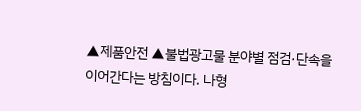▲제품안전 ▲불법광고물 분야별 점검·단속을 이어간다는 방침이다. 나형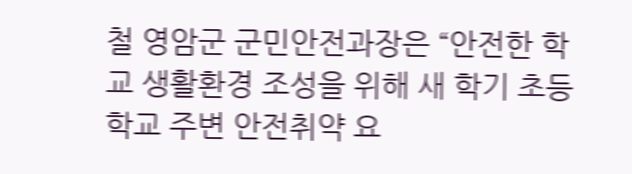철 영암군 군민안전과장은 “안전한 학교 생활환경 조성을 위해 새 학기 초등학교 주변 안전취약 요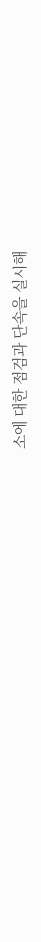소에 대한 점검과 단속을 실시해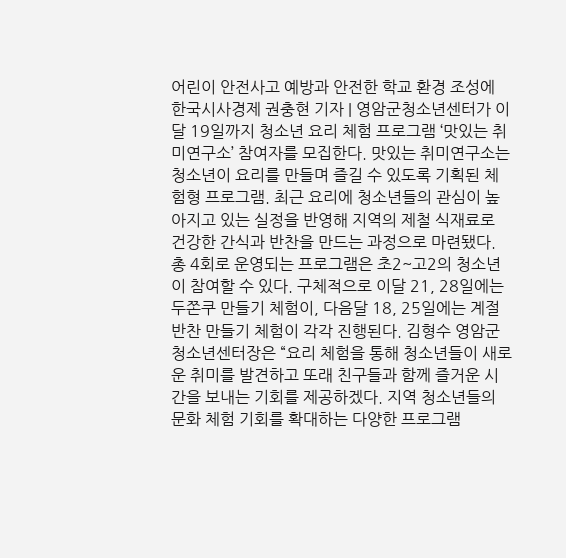어린이 안전사고 예방과 안전한 학교 환경 조성에
한국시사경제 권충현 기자 | 영암군청소년센터가 이달 19일까지 청소년 요리 체험 프로그램 ‘맛있는 취미연구소’ 참여자를 모집한다. 맛있는 취미연구소는 청소년이 요리를 만들며 즐길 수 있도록 기획된 체험형 프로그램. 최근 요리에 청소년들의 관심이 높아지고 있는 실정을 반영해 지역의 제철 식재료로 건강한 간식과 반찬을 만드는 과정으로 마련됐다. 총 4회로 운영되는 프로그램은 초2~고2의 청소년이 참여할 수 있다. 구체적으로 이달 21, 28일에는 두쫀쿠 만들기 체험이, 다음달 18, 25일에는 계절 반찬 만들기 체험이 각각 진행된다. 김형수 영암군청소년센터장은 “요리 체험을 통해 청소년들이 새로운 취미를 발견하고 또래 친구들과 함께 즐거운 시간을 보내는 기회를 제공하겠다. 지역 청소년들의 문화 체험 기회를 확대하는 다양한 프로그램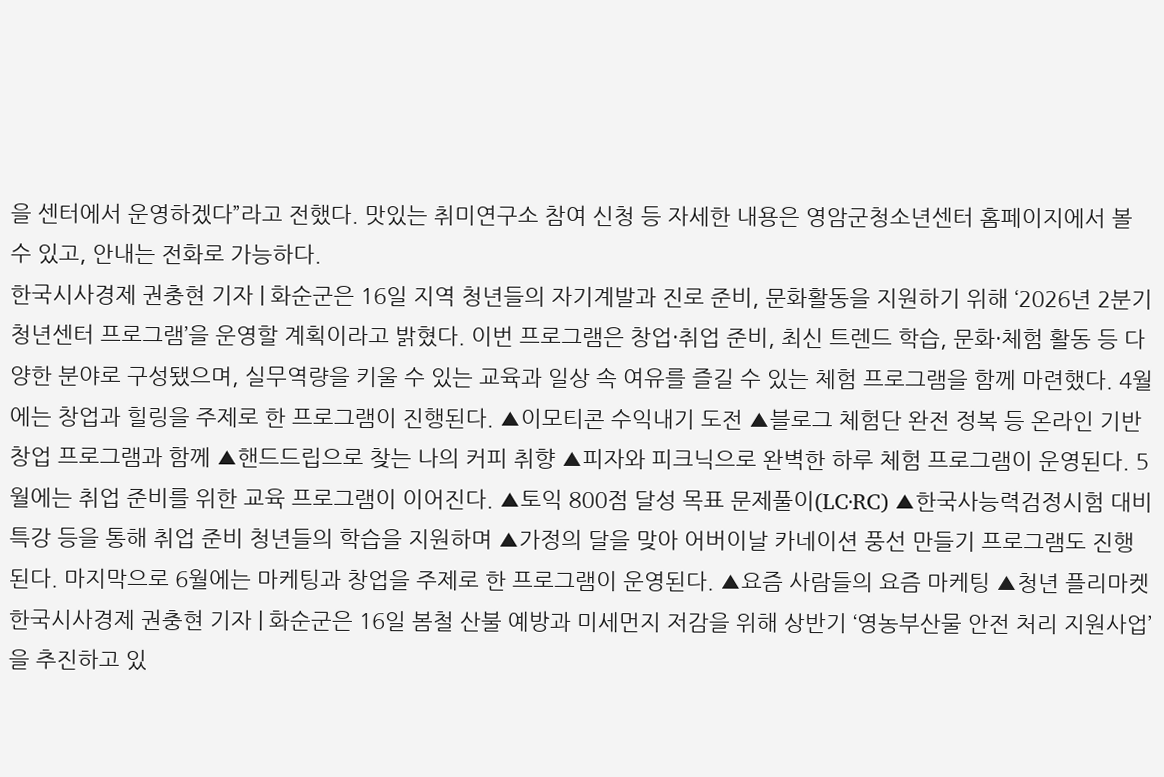을 센터에서 운영하겠다”라고 전했다. 맛있는 취미연구소 참여 신청 등 자세한 내용은 영암군청소년센터 홈페이지에서 볼 수 있고, 안내는 전화로 가능하다.
한국시사경제 권충현 기자 | 화순군은 16일 지역 청년들의 자기계발과 진로 준비, 문화활동을 지원하기 위해 ‘2026년 2분기 청년센터 프로그램’을 운영할 계획이라고 밝혔다. 이번 프로그램은 창업·취업 준비, 최신 트렌드 학습, 문화·체험 활동 등 다양한 분야로 구성됐으며, 실무역량을 키울 수 있는 교육과 일상 속 여유를 즐길 수 있는 체험 프로그램을 함께 마련했다. 4월에는 창업과 힐링을 주제로 한 프로그램이 진행된다. ▲이모티콘 수익내기 도전 ▲블로그 체험단 완전 정복 등 온라인 기반 창업 프로그램과 함께 ▲핸드드립으로 찾는 나의 커피 취향 ▲피자와 피크닉으로 완벽한 하루 체험 프로그램이 운영된다. 5월에는 취업 준비를 위한 교육 프로그램이 이어진다. ▲토익 800점 달성 목표 문제풀이(LC·RC) ▲한국사능력검정시험 대비 특강 등을 통해 취업 준비 청년들의 학습을 지원하며 ▲가정의 달을 맞아 어버이날 카네이션 풍선 만들기 프로그램도 진행된다. 마지막으로 6월에는 마케팅과 창업을 주제로 한 프로그램이 운영된다. ▲요즘 사람들의 요즘 마케팅 ▲청년 플리마켓
한국시사경제 권충현 기자 | 화순군은 16일 봄철 산불 예방과 미세먼지 저감을 위해 상반기 ‘영농부산물 안전 처리 지원사업’을 추진하고 있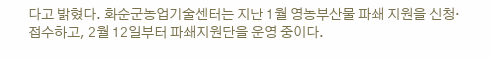다고 밝혔다. 화순군농업기술센터는 지난 1월 영농부산물 파쇄 지원을 신청·접수하고, 2월 12일부터 파쇄지원단을 운영 중이다.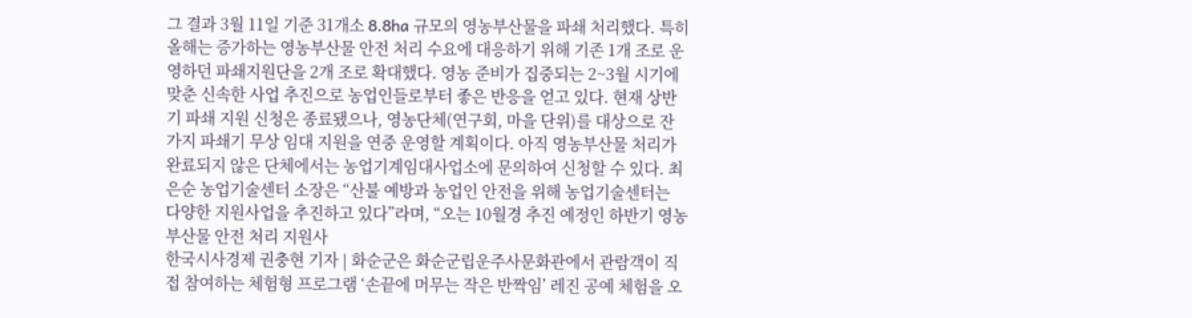그 결과 3월 11일 기준 31개소 8.8ha 규모의 영농부산물을 파쇄 처리했다. 특히 올해는 증가하는 영농부산물 안전 처리 수요에 대응하기 위해 기존 1개 조로 운영하던 파쇄지원단을 2개 조로 확대했다. 영농 준비가 집중되는 2~3월 시기에 맞춘 신속한 사업 추진으로 농업인들로부터 좋은 반응을 얻고 있다. 현재 상반기 파쇄 지원 신청은 종료됐으나, 영농단체(연구회, 마을 단위)를 대상으로 잔가지 파쇄기 무상 임대 지원을 연중 운영할 계획이다. 아직 영농부산물 처리가 완료되지 않은 단체에서는 농업기계임대사업소에 문의하여 신청할 수 있다. 최은순 농업기술센터 소장은 “산불 예방과 농업인 안전을 위해 농업기술센터는 다양한 지원사업을 추진하고 있다”라며, “오는 10월경 추진 예정인 하반기 영농부산물 안전 처리 지원사
한국시사경제 권충현 기자 | 화순군은 화순군립운주사문화관에서 관람객이 직접 참여하는 체험형 프로그램 ‘손끝에 머무는 작은 반짝임’ 레진 공예 체험을 오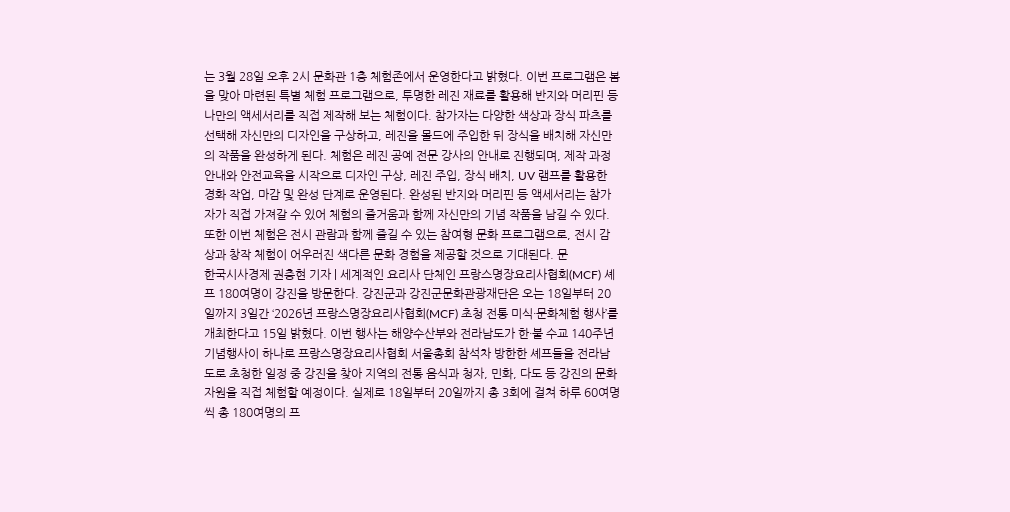는 3월 28일 오후 2시 문화관 1층 체험존에서 운영한다고 밝혔다. 이번 프로그램은 봄을 맞아 마련된 특별 체험 프로그램으로, 투명한 레진 재료를 활용해 반지와 머리핀 등 나만의 액세서리를 직접 제작해 보는 체험이다. 참가자는 다양한 색상과 장식 파츠를 선택해 자신만의 디자인을 구상하고, 레진을 몰드에 주입한 뒤 장식을 배치해 자신만의 작품을 완성하게 된다. 체험은 레진 공예 전문 강사의 안내로 진행되며, 제작 과정 안내와 안전교육을 시작으로 디자인 구상, 레진 주입, 장식 배치, UV 램프를 활용한 경화 작업, 마감 및 완성 단계로 운영된다. 완성된 반지와 머리핀 등 액세서리는 참가자가 직접 가져갈 수 있어 체험의 즐거움과 함께 자신만의 기념 작품을 남길 수 있다. 또한 이번 체험은 전시 관람과 함께 즐길 수 있는 참여형 문화 프로그램으로, 전시 감상과 창작 체험이 어우러진 색다른 문화 경험을 제공할 것으로 기대된다. 문
한국시사경제 권충현 기자 | 세계적인 요리사 단체인 프랑스명장요리사협회(MCF) 셰프 180여명이 강진을 방문한다. 강진군과 강진군문화관광재단은 오는 18일부터 20일까지 3일간 ‘2026년 프랑스명장요리사협회(MCF) 초청 전통 미식·문화체험 행사’를 개최한다고 15일 밝혔다. 이번 행사는 해양수산부와 전라남도가 한·불 수교 140주년 기념행사이 하나로 프랑스명장요리사협회 서울총회 참석차 방한한 셰프들을 전라남도로 초청한 일정 중 강진을 찾아 지역의 전통 음식과 청자, 민화, 다도 등 강진의 문화자원을 직접 체험할 예정이다. 실제로 18일부터 20일까지 총 3회에 걸쳐 하루 60여명씩 총 180여명의 프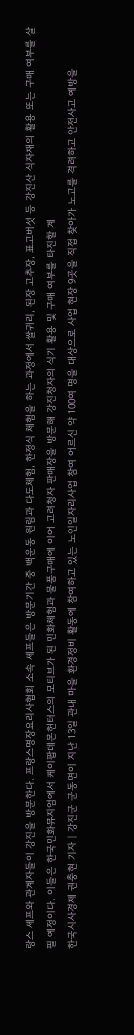랑스 셰프와 관계자들이 강진을 방문한다. 프랑스명장요리사협회 소속 셰프들은 방문기간 중 백운동 원림과 다도체험, 한정식 체험을 하는 과정에서 쌀귀리, 된장 고추장, 표고버섯 등 강진산 식자재의 활용 또는 구매 여부를 살필 예정이다. 이들은 한국민화뮤지엄에서 케이팝데몬헌터스의 모티브가 된 민화체험과 물품구매에 이어 고려청자 판매장을 방문해 강진청자의 식기 활용 및 구매 여부를 타진할 계
한국시사경제 권충현 기자 | 강진군 군동면이 지난 13일 관내 마을 환경정비 활동에 참여하고 있는 노인일자리사업 참여 어르신 약 100여 명을 대상으로 사업 현장 9곳을 직접 찾아가 노고를 격려하고 안전사고 예방을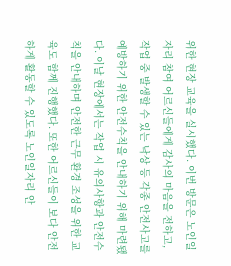위한 현장 교육을 실시했다. 이번 방문은 노인일자리 참여 어르신들에게 감사의 마음을 전하고, 작업 중 발생할 수 있는 낙상 등 각종 안전사고를 예방하기 위한 안전수칙을 안내하기 위해 마련됐다. 이날 현장에서는 작업 시 유의사항과 안전수칙을 안내하며 안전한 근무 환경 조성을 위한 교육도 함께 진행했다. 또한 어르신들이 보다 안전하게 활동할 수 있도록 노인일자리 안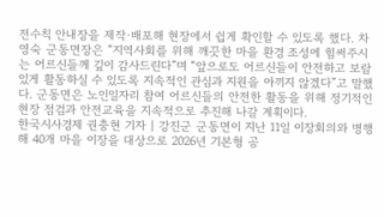전수칙 안내장을 제작·배포해 현장에서 쉽게 확인할 수 있도록 했다. 차영숙 군동면장은 “지역사회를 위해 깨끗한 마을 환경 조성에 힘써주시는 어르신들께 깊이 감사드린다”며 “앞으로도 어르신들이 안전하고 보람 있게 활동하실 수 있도록 지속적인 관심과 지원을 아끼지 않겠다”고 말했다. 군동면은 노인일자리 참여 어르신들의 안전한 활동을 위해 정기적인 현장 점검과 안전교육을 지속적으로 추진해 나갈 계획이다.
한국시사경제 권충현 기자 | 강진군 군동면이 지난 11일 이장회의와 병행해 40개 마을 이장을 대상으로 2026년 기본형 공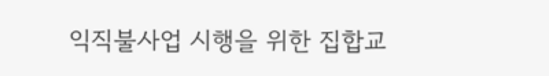익직불사업 시행을 위한 집합교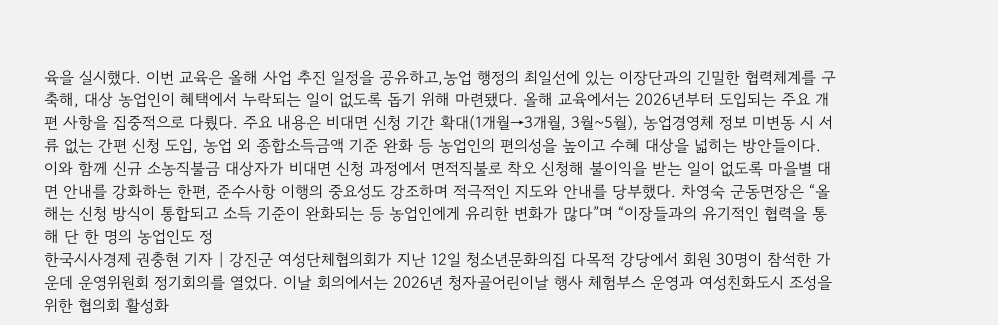육을 실시했다. 이번 교육은 올해 사업 추진 일정을 공유하고,농업 행정의 최일선에 있는 이장단과의 긴밀한 협력체계를 구축해, 대상 농업인이 혜택에서 누락되는 일이 없도록 돕기 위해 마련됐다. 올해 교육에서는 2026년부터 도입되는 주요 개편 사항을 집중적으로 다뤘다. 주요 내용은 비대면 신청 기간 확대(1개월→3개월, 3월~5월), 농업경영체 정보 미변동 시 서류 없는 간편 신청 도입, 농업 외 종합소득금액 기준 완화 등 농업인의 편의성을 높이고 수혜 대상을 넓히는 방안들이다. 이와 함께 신규 소농직불금 대상자가 비대면 신청 과정에서 면적직불로 착오 신청해 불이익을 받는 일이 없도록 마을별 대면 안내를 강화하는 한편, 준수사항 이행의 중요성도 강조하며 적극적인 지도와 안내를 당부했다. 차영숙 군동면장은 “올해는 신청 방식이 통합되고 소득 기준이 완화되는 등 농업인에게 유리한 변화가 많다”며 “이장들과의 유기적인 협력을 통해 단 한 명의 농업인도 정
한국시사경제 권충현 기자 | 강진군 여성단체협의회가 지난 12일 청소년문화의집 다목적 강당에서 회원 30명이 참석한 가운데 운영위원회 정기회의를 열었다. 이날 회의에서는 2026년 청자골어린이날 행사 체험부스 운영과 여성친화도시 조성을 위한 협의회 활성화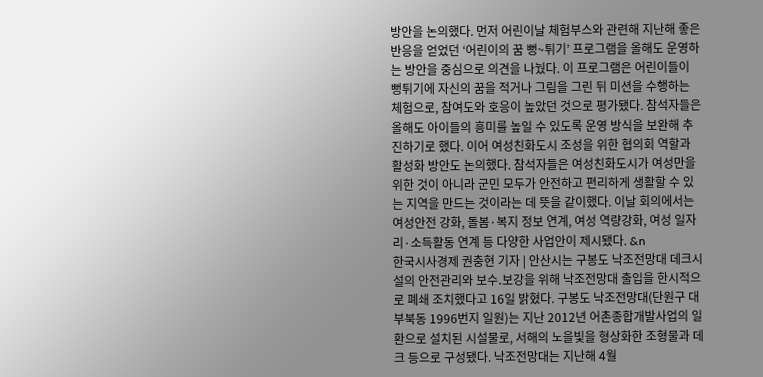방안을 논의했다. 먼저 어린이날 체험부스와 관련해 지난해 좋은 반응을 얻었던 ‘어린이의 꿈 뻥~튀기’ 프로그램을 올해도 운영하는 방안을 중심으로 의견을 나눴다. 이 프로그램은 어린이들이 뻥튀기에 자신의 꿈을 적거나 그림을 그린 뒤 미션을 수행하는 체험으로, 참여도와 호응이 높았던 것으로 평가됐다. 참석자들은 올해도 아이들의 흥미를 높일 수 있도록 운영 방식을 보완해 추진하기로 했다. 이어 여성친화도시 조성을 위한 협의회 역할과 활성화 방안도 논의했다. 참석자들은 여성친화도시가 여성만을 위한 것이 아니라 군민 모두가 안전하고 편리하게 생활할 수 있는 지역을 만드는 것이라는 데 뜻을 같이했다. 이날 회의에서는 여성안전 강화, 돌봄·복지 정보 연계, 여성 역량강화, 여성 일자리·소득활동 연계 등 다양한 사업안이 제시됐다. &n
한국시사경제 권충현 기자 | 안산시는 구봉도 낙조전망대 데크시설의 안전관리와 보수․보강을 위해 낙조전망대 출입을 한시적으로 폐쇄 조치했다고 16일 밝혔다. 구봉도 낙조전망대(단원구 대부북동 1996번지 일원)는 지난 2012년 어촌종합개발사업의 일환으로 설치된 시설물로, 서해의 노을빛을 형상화한 조형물과 데크 등으로 구성됐다. 낙조전망대는 지난해 4월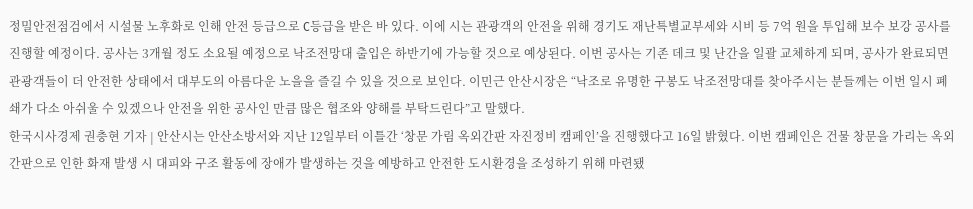정밀안전점검에서 시설물 노후화로 인해 안전 등급으로 C등급을 받은 바 있다. 이에 시는 관광객의 안전을 위해 경기도 재난특별교부세와 시비 등 7억 원을 투입해 보수 보강 공사를 진행할 예정이다. 공사는 3개월 정도 소요될 예정으로 낙조전망대 출입은 하반기에 가능할 것으로 예상된다. 이번 공사는 기존 데크 및 난간을 일괄 교체하게 되며, 공사가 완료되면 관광객들이 더 안전한 상태에서 대부도의 아름다운 노을을 즐길 수 있을 것으로 보인다. 이민근 안산시장은 “낙조로 유명한 구봉도 낙조전망대를 찾아주시는 분들께는 이번 일시 폐쇄가 다소 아쉬울 수 있겠으나 안전을 위한 공사인 만큼 많은 협조와 양해를 부탁드린다”고 말했다.
한국시사경제 권충현 기자 | 안산시는 안산소방서와 지난 12일부터 이틀간 ‘창문 가림 옥외간판 자진정비 캠페인’을 진행했다고 16일 밝혔다. 이번 캠페인은 건물 창문을 가리는 옥외간판으로 인한 화재 발생 시 대피와 구조 활동에 장애가 발생하는 것을 예방하고 안전한 도시환경을 조성하기 위해 마련됐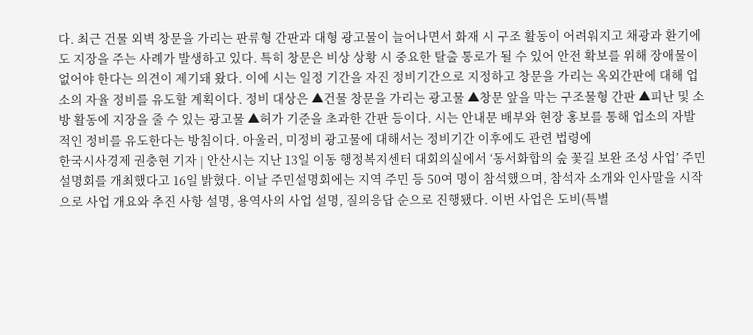다. 최근 건물 외벽 창문을 가리는 판류형 간판과 대형 광고물이 늘어나면서 화재 시 구조 활동이 어려워지고 채광과 환기에도 지장을 주는 사례가 발생하고 있다. 특히 창문은 비상 상황 시 중요한 탈출 통로가 될 수 있어 안전 확보를 위해 장애물이 없어야 한다는 의견이 제기돼 왔다. 이에 시는 일정 기간을 자진 정비기간으로 지정하고 창문을 가리는 옥외간판에 대해 업소의 자율 정비를 유도할 계획이다. 정비 대상은 ▲건물 창문을 가리는 광고물 ▲창문 앞을 막는 구조물형 간판 ▲피난 및 소방 활동에 지장을 줄 수 있는 광고물 ▲허가 기준을 초과한 간판 등이다. 시는 안내문 배부와 현장 홍보를 통해 업소의 자발적인 정비를 유도한다는 방침이다. 아울러, 미정비 광고물에 대해서는 정비기간 이후에도 관련 법령에
한국시사경제 권충현 기자 | 안산시는 지난 13일 이동 행정복지센터 대회의실에서 ‘동서화합의 숲 꽃길 보완 조성 사업’ 주민설명회를 개최했다고 16일 밝혔다. 이날 주민설명회에는 지역 주민 등 50여 명이 참석했으며, 참석자 소개와 인사말을 시작으로 사업 개요와 추진 사항 설명, 용역사의 사업 설명, 질의응답 순으로 진행됐다. 이번 사업은 도비(특별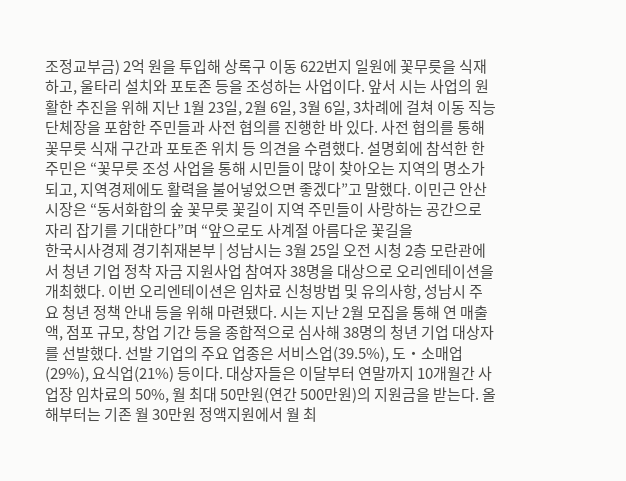조정교부금) 2억 원을 투입해 상록구 이동 622번지 일원에 꽃무릇을 식재하고, 울타리 설치와 포토존 등을 조성하는 사업이다. 앞서 시는 사업의 원활한 추진을 위해 지난 1월 23일, 2월 6일, 3월 6일, 3차례에 걸쳐 이동 직능단체장을 포함한 주민들과 사전 협의를 진행한 바 있다. 사전 협의를 통해 꽃무릇 식재 구간과 포토존 위치 등 의견을 수렴했다. 설명회에 참석한 한 주민은 “꽃무릇 조성 사업을 통해 시민들이 많이 찾아오는 지역의 명소가 되고, 지역경제에도 활력을 불어넣었으면 좋겠다”고 말했다. 이민근 안산시장은 “동서화합의 숲 꽃무릇 꽃길이 지역 주민들이 사랑하는 공간으로 자리 잡기를 기대한다”며 “앞으로도 사계절 아름다운 꽃길을
한국시사경제 경기취재본부 | 성남시는 3월 25일 오전 시청 2층 모란관에서 청년 기업 정착 자금 지원사업 참여자 38명을 대상으로 오리엔테이션을 개최했다. 이번 오리엔테이션은 임차료 신청방법 및 유의사항, 성남시 주요 청년 정책 안내 등을 위해 마련됐다. 시는 지난 2월 모집을 통해 연 매출액, 점포 규모, 창업 기간 등을 종합적으로 심사해 38명의 청년 기업 대상자를 선발했다. 선발 기업의 주요 업종은 서비스업(39.5%), 도‧소매업(29%), 요식업(21%) 등이다. 대상자들은 이달부터 연말까지 10개월간 사업장 임차료의 50%, 월 최대 50만원(연간 500만원)의 지원금을 받는다. 올해부터는 기존 월 30만원 정액지원에서 월 최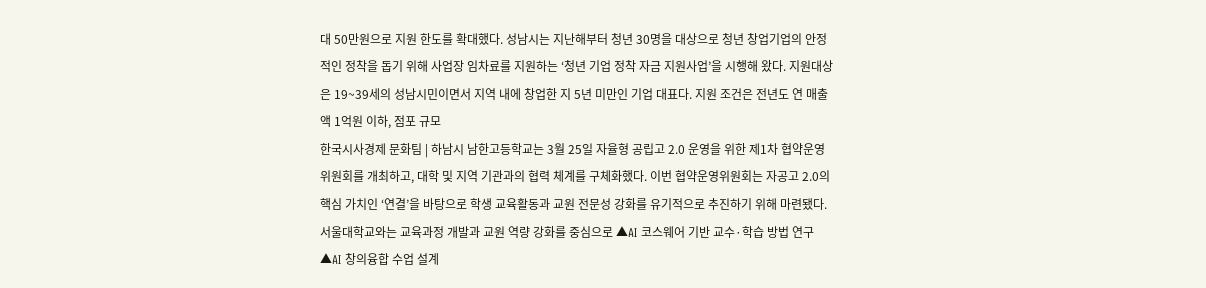대 50만원으로 지원 한도를 확대했다. 성남시는 지난해부터 청년 30명을 대상으로 청년 창업기업의 안정적인 정착을 돕기 위해 사업장 임차료를 지원하는 ‘청년 기업 정착 자금 지원사업’을 시행해 왔다. 지원대상은 19~39세의 성남시민이면서 지역 내에 창업한 지 5년 미만인 기업 대표다. 지원 조건은 전년도 연 매출액 1억원 이하, 점포 규모
한국시사경제 문화팀 | 하남시 남한고등학교는 3월 25일 자율형 공립고 2.0 운영을 위한 제1차 협약운영위원회를 개최하고, 대학 및 지역 기관과의 협력 체계를 구체화했다. 이번 협약운영위원회는 자공고 2.0의 핵심 가치인 ‘연결’을 바탕으로 학생 교육활동과 교원 전문성 강화를 유기적으로 추진하기 위해 마련됐다. 서울대학교와는 교육과정 개발과 교원 역량 강화를 중심으로 ▲AI 코스웨어 기반 교수·학습 방법 연구 ▲AI 창의융합 수업 설계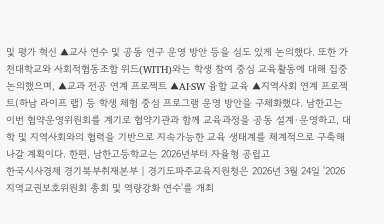및 평가 혁신 ▲교사 연수 및 공동 연구 운영 방안 등을 심도 있게 논의했다. 또한 가천대학교와 사회적협동조합 위드(WITH)와는 학생 참여 중심 교육활동에 대해 집중 논의했으며, ▲교과 전공 연계 프로젝트 ▲AI·SW 융합 교육 ▲지역사회 연계 프로젝트(하남 라이프 랩) 등 학생 체험 중심 프로그램 운영 방안을 구체화했다. 남한고는 이번 협약운영위원회를 계기로 협약기관과 함께 교육과정을 공동 설계·운영하고, 대학 및 지역사회와의 협력을 기반으로 지속가능한 교육 생태계를 체계적으로 구축해 나갈 계획이다. 한편, 남한고등학교는 2026년부터 자율형 공립고
한국시사경제 경기북부취재본부 | 경기도파주교육지원청은 2026년 3월 24일 '2026 지역교권보호위원회 총회 및 역량강화 연수'를 개최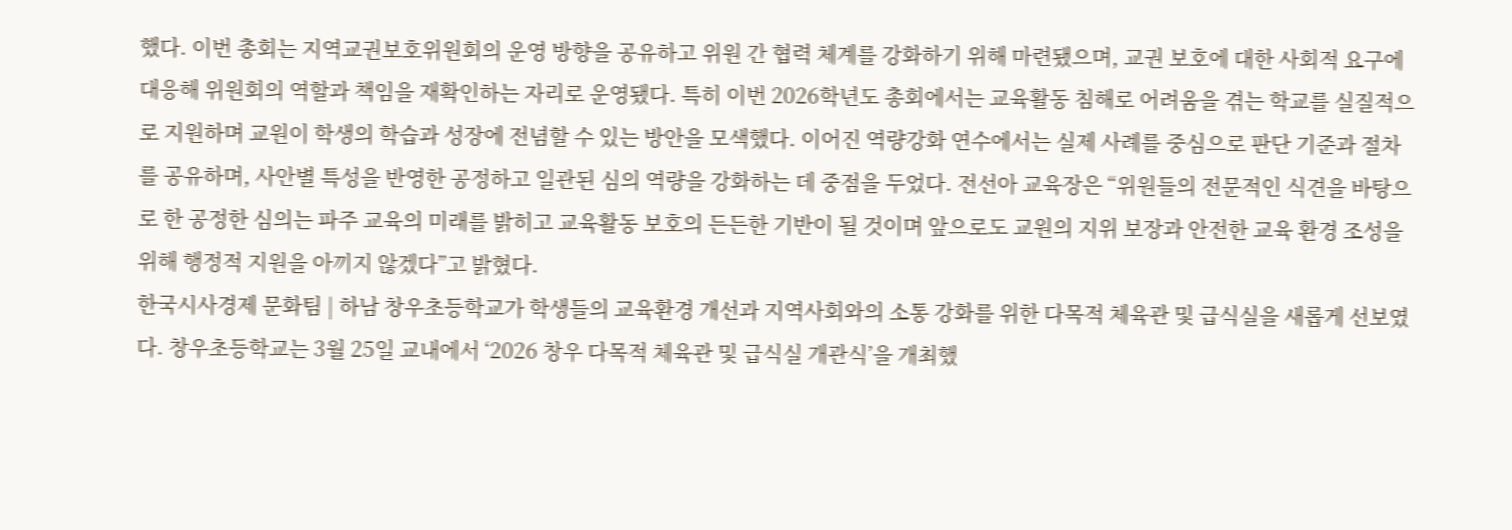했다. 이번 총회는 지역교권보호위원회의 운영 방향을 공유하고 위원 간 협력 체계를 강화하기 위해 마련됐으며, 교권 보호에 대한 사회적 요구에 대응해 위원회의 역할과 책임을 재확인하는 자리로 운영됐다. 특히 이번 2026학년도 총회에서는 교육활동 침해로 어려움을 겪는 학교를 실질적으로 지원하며 교원이 학생의 학습과 성장에 전념할 수 있는 방안을 모색했다. 이어진 역량강화 연수에서는 실제 사례를 중심으로 판단 기준과 절차를 공유하며, 사안별 특성을 반영한 공정하고 일관된 심의 역량을 강화하는 데 중점을 두었다. 전선아 교육장은 “위원들의 전문적인 식견을 바탕으로 한 공정한 심의는 파주 교육의 미래를 밝히고 교육활동 보호의 든든한 기반이 될 것이며 앞으로도 교원의 지위 보장과 안전한 교육 환경 조성을 위해 행정적 지원을 아끼지 않겠다”고 밝혔다.
한국시사경제 문화팀 | 하남 창우초등학교가 학생들의 교육환경 개선과 지역사회와의 소통 강화를 위한 다목적 체육관 및 급식실을 새롭게 선보였다. 창우초등학교는 3월 25일 교내에서 ‘2026 창우 다목적 체육관 및 급식실 개관식’을 개최했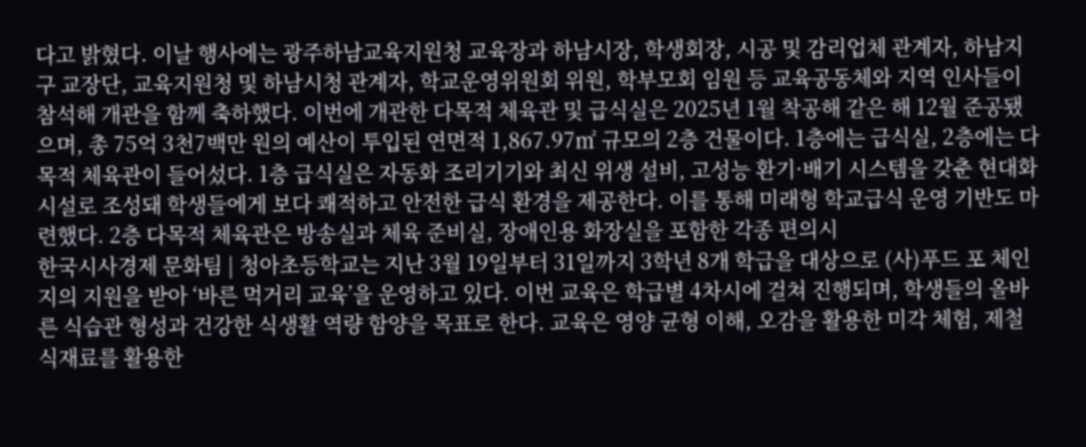다고 밝혔다. 이날 행사에는 광주하남교육지원청 교육장과 하남시장, 학생회장, 시공 및 감리업체 관계자, 하남지구 교장단, 교육지원청 및 하남시청 관계자, 학교운영위원회 위원, 학부모회 임원 등 교육공동체와 지역 인사들이 참석해 개관을 함께 축하했다. 이번에 개관한 다목적 체육관 및 급식실은 2025년 1월 착공해 같은 해 12월 준공됐으며, 총 75억 3천7백만 원의 예산이 투입된 연면적 1,867.97㎡ 규모의 2층 건물이다. 1층에는 급식실, 2층에는 다목적 체육관이 들어섰다. 1층 급식실은 자동화 조리기기와 최신 위생 설비, 고성능 환기·배기 시스템을 갖춘 현대화 시설로 조성돼 학생들에게 보다 쾌적하고 안전한 급식 환경을 제공한다. 이를 통해 미래형 학교급식 운영 기반도 마련했다. 2층 다목적 체육관은 방송실과 체육 준비실, 장애인용 화장실을 포함한 각종 편의시
한국시사경제 문화팀 | 청아초등학교는 지난 3월 19일부터 31일까지 3학년 8개 학급을 대상으로 (사)푸드 포 체인지의 지원을 받아 ‘바른 먹거리 교육’을 운영하고 있다. 이번 교육은 학급별 4차시에 걸쳐 진행되며, 학생들의 올바른 식습관 형성과 건강한 식생활 역량 함양을 목표로 한다. 교육은 영양 균형 이해, 오감을 활용한 미각 체험, 제철 식재료를 활용한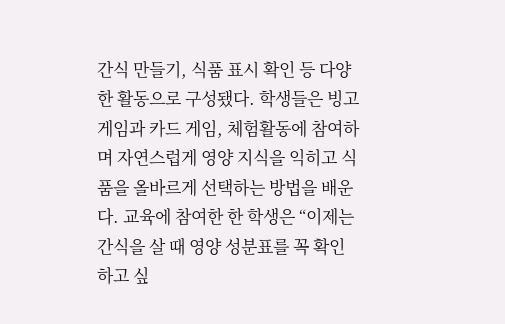간식 만들기, 식품 표시 확인 등 다양한 활동으로 구성됐다. 학생들은 빙고 게임과 카드 게임, 체험활동에 참여하며 자연스럽게 영양 지식을 익히고 식품을 올바르게 선택하는 방법을 배운다. 교육에 참여한 한 학생은 “이제는 간식을 살 때 영양 성분표를 꼭 확인하고 싶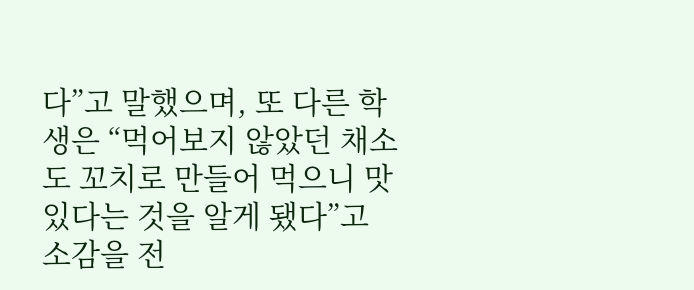다”고 말했으며, 또 다른 학생은 “먹어보지 않았던 채소도 꼬치로 만들어 먹으니 맛있다는 것을 알게 됐다”고 소감을 전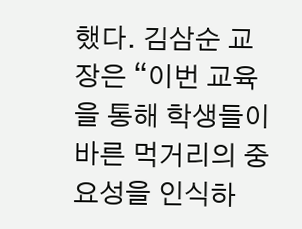했다. 김삼순 교장은 “이번 교육을 통해 학생들이 바른 먹거리의 중요성을 인식하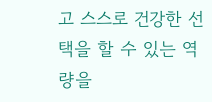고 스스로 건강한 선택을 할 수 있는 역량을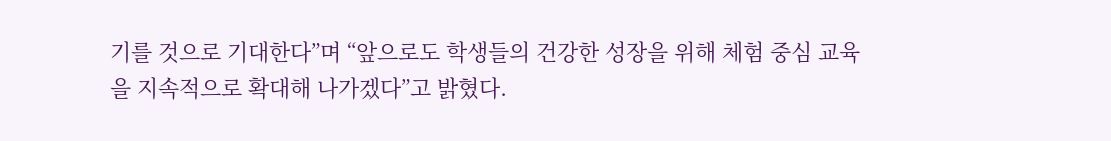기를 것으로 기대한다”며 “앞으로도 학생들의 건강한 성장을 위해 체험 중심 교육을 지속적으로 확대해 나가겠다”고 밝혔다.